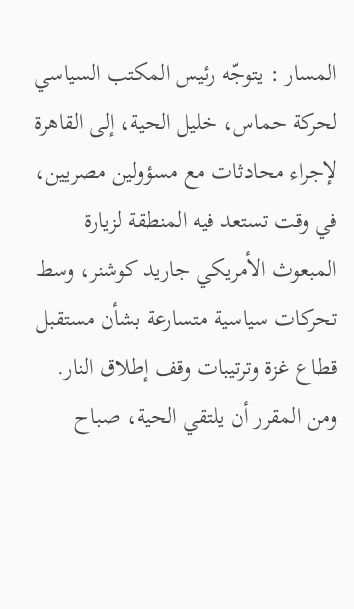المسار : يتوجّه رئيس المكتب السياسي لحركة حماس، خليل الحية، إلى القاهرة لإجراء محادثات مع مسؤولين مصريين، في وقت تستعد فيه المنطقة لزيارة المبعوث الأمريكي جاريد كوشنر، وسط تحركات سياسية متسارعة بشأن مستقبل قطاع غزة وترتيبات وقف إطلاق النار.
ومن المقرر أن يلتقي الحية، صباح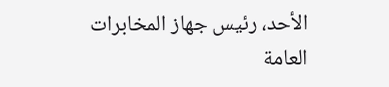الأحد، رئيس جهاز المخابرات العامة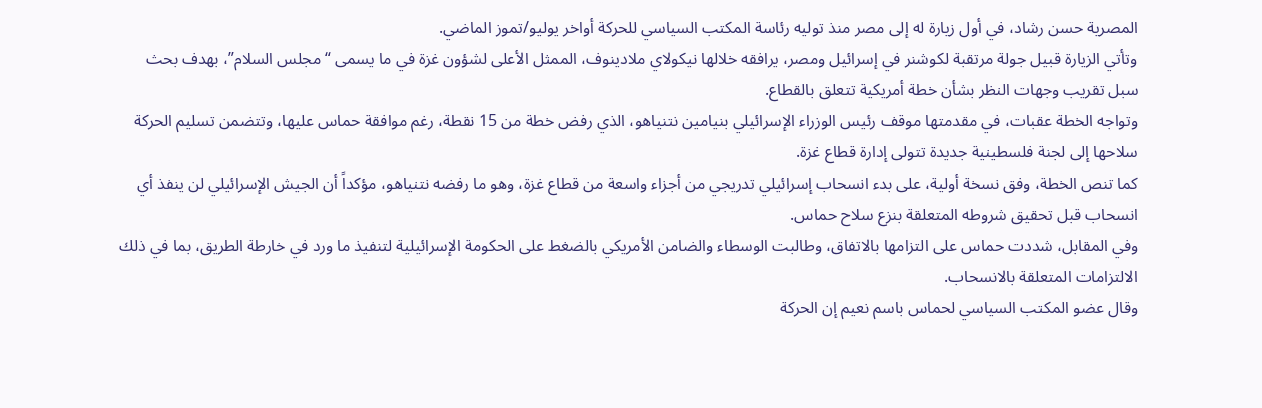المصرية حسن رشاد، في أول زيارة له إلى مصر منذ توليه رئاسة المكتب السياسي للحركة أواخر يوليو/تموز الماضي.
وتأتي الزيارة قبيل جولة مرتقبة لكوشنر في إسرائيل ومصر، يرافقه خلالها نيكولاي ملادينوف، الممثل الأعلى لشؤون غزة في ما يسمى “مجلس السلام”، بهدف بحث سبل تقريب وجهات النظر بشأن خطة أمريكية تتعلق بالقطاع.
وتواجه الخطة عقبات، في مقدمتها موقف رئيس الوزراء الإسرائيلي بنيامين نتنياهو، الذي رفض خطة من 15 نقطة، رغم موافقة حماس عليها، وتتضمن تسليم الحركة سلاحها إلى لجنة فلسطينية جديدة تتولى إدارة قطاع غزة.
كما تنص الخطة، وفق نسخة أولية، على بدء انسحاب إسرائيلي تدريجي من أجزاء واسعة من قطاع غزة، وهو ما رفضه نتنياهو، مؤكداً أن الجيش الإسرائيلي لن ينفذ أي انسحاب قبل تحقيق شروطه المتعلقة بنزع سلاح حماس.
وفي المقابل، شددت حماس على التزامها بالاتفاق، وطالبت الوسطاء والضامن الأمريكي بالضغط على الحكومة الإسرائيلية لتنفيذ ما ورد في خارطة الطريق، بما في ذلك الالتزامات المتعلقة بالانسحاب.
وقال عضو المكتب السياسي لحماس باسم نعيم إن الحركة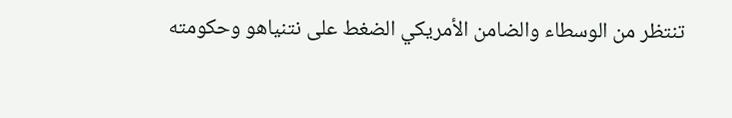تنتظر من الوسطاء والضامن الأمريكي الضغط على نتنياهو وحكومته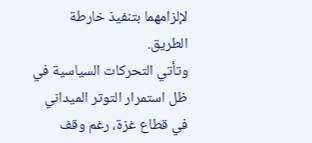لإلزامهما بتنفيذ خارطة الطريق.
وتأتي التحركات السياسية في ظل استمرار التوتر الميداني في قطاع غزة، رغم وقف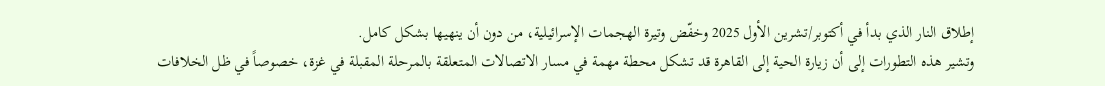إطلاق النار الذي بدأ في أكتوبر/تشرين الأول 2025 وخفّض وتيرة الهجمات الإسرائيلية، من دون أن ينهيها بشكل كامل.
وتشير هذه التطورات إلى أن زيارة الحية إلى القاهرة قد تشكل محطة مهمة في مسار الاتصالات المتعلقة بالمرحلة المقبلة في غزة، خصوصاً في ظل الخلافات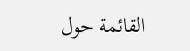القائمة حول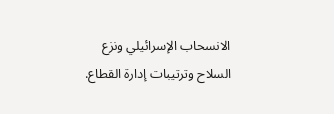الانسحاب الإسرائيلي ونزع السلاح وترتيبات إدارة القطاع.